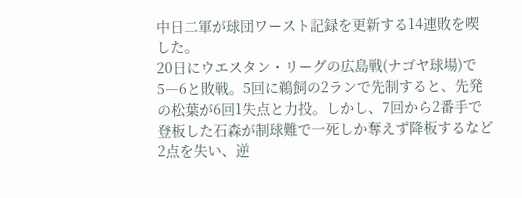中日二軍が球団ワースト記録を更新する14連敗を喫した。
20日にウエスタン・リーグの広島戦(ナゴヤ球場)で5―6と敗戦。5回に鵜飼の2ランで先制すると、先発の松葉が6回1失点と力投。しかし、7回から2番手で登板した石森が制球難で一死しか奪えず降板するなど2点を失い、逆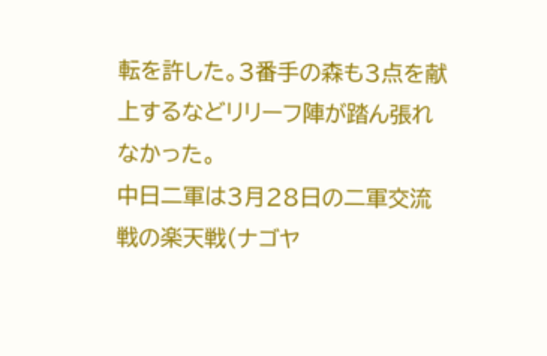転を許した。3番手の森も3点を献上するなどリリーフ陣が踏ん張れなかった。
中日二軍は3月28日の二軍交流戦の楽天戦(ナゴヤ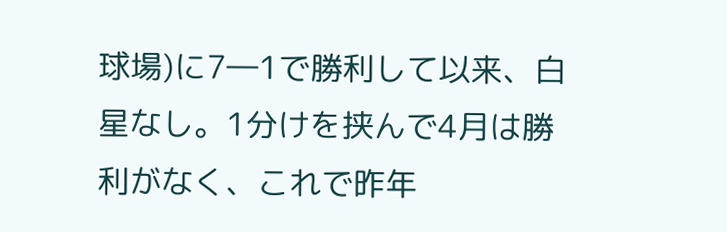球場)に7―1で勝利して以来、白星なし。1分けを挟んで4月は勝利がなく、これで昨年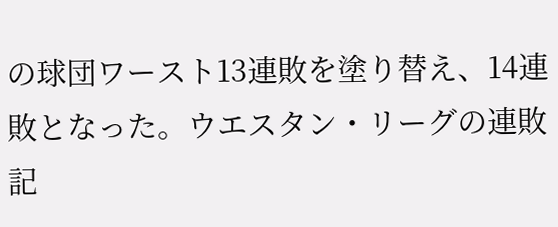の球団ワースト13連敗を塗り替え、14連敗となった。ウエスタン・リーグの連敗記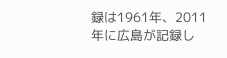録は1961年、2011年に広島が記録し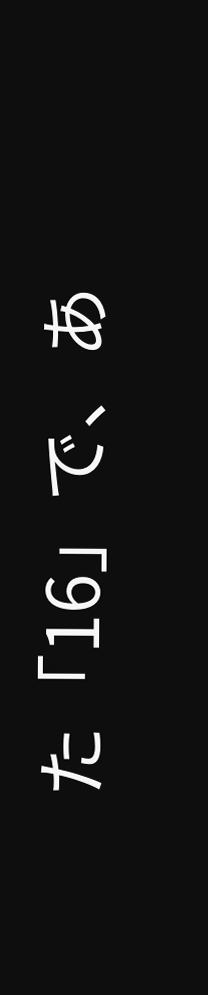た「16」で、あ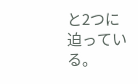と2つに迫っている。